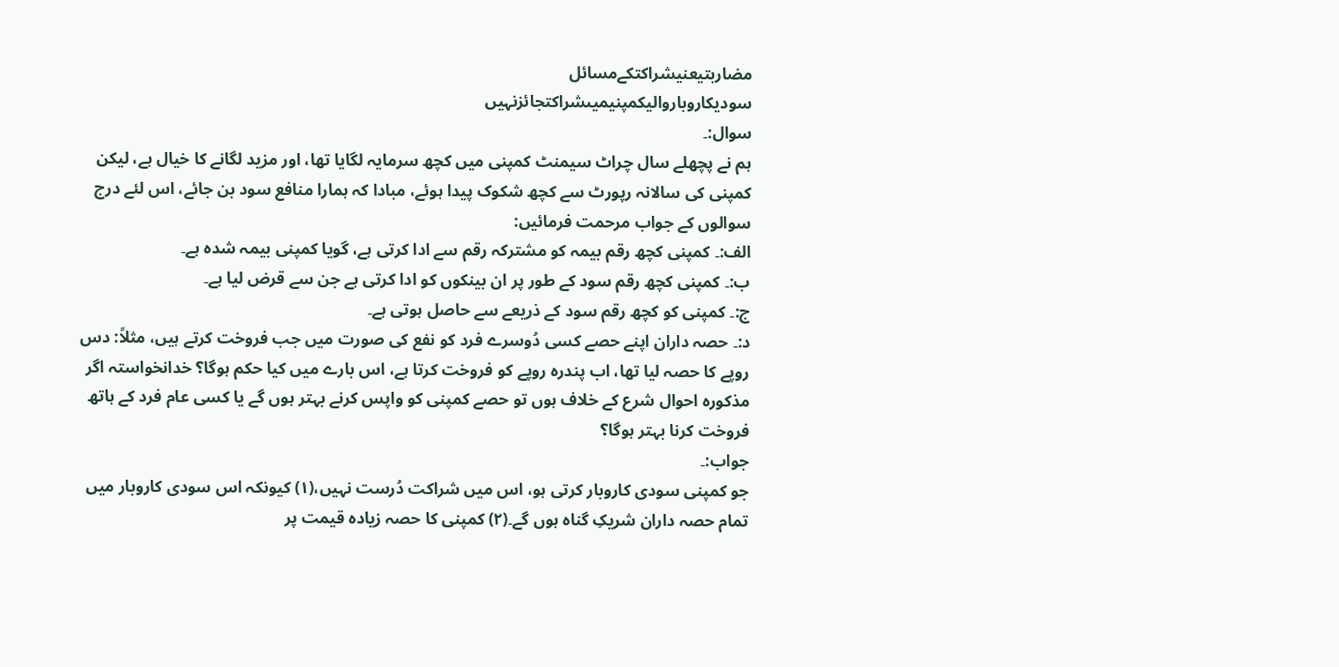مضاربتیعنیشراکتکےمسائل
سودیکاروباروالیکمپنیمیںشراکتجائزنہیں
سوال:۔
ہم نے پچھلے سال چراٹ سیمنٹ کمپنی میں کچھ سرمایہ لگایا تھا، اور مزید لگانے کا خیال ہے، لیکن کمپنی کی سالانہ رپورٹ سے کچھ شکوک پیدا ہوئے، مبادا کہ ہمارا منافع سود بن جائے، اس لئے درج سوالوں کے جواب مرحمت فرمائیں:
الف:۔ کمپنی کچھ رقم بیمہ کو مشترکہ رقم سے ادا کرتی ہے، گویا کمپنی بیمہ شدہ ہے۔
ب:۔ کمپنی کچھ رقم سود کے طور پر ان بینکوں کو ادا کرتی ہے جن سے قرض لیا ہے۔
ج:۔ کمپنی کو کچھ رقم سود کے ذریعے سے حاصل ہوتی ہے۔
د:۔ حصہ داران اپنے حصے کسی دُوسرے فرد کو نفع کی صورت میں جب فروخت کرتے ہیں، مثلاً: دس روپے کا حصہ لیا تھا، اب پندرہ روپے کو فروخت کرتا ہے، اس بارے میں کیا حکم ہوگا؟ خدانخواستہ اگر مذکورہ احوال شرع کے خلاف ہوں تو حصے کمپنی کو واپس کرنے بہتر ہوں گے یا کسی عام فرد کے ہاتھ فروخت کرنا بہتر ہوگا؟
جواب:۔
جو کمپنی سودی کاروبار کرتی ہو، اس میں شراکت دُرست نہیں،(۱) کیونکہ اس سودی کاروبار میں تمام حصہ داران شریکِ گناہ ہوں گے۔(۲) کمپنی کا حصہ زیادہ قیمت پر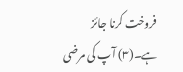فروخت کرنا جائز ہے۔(۳) آپ کی مرضی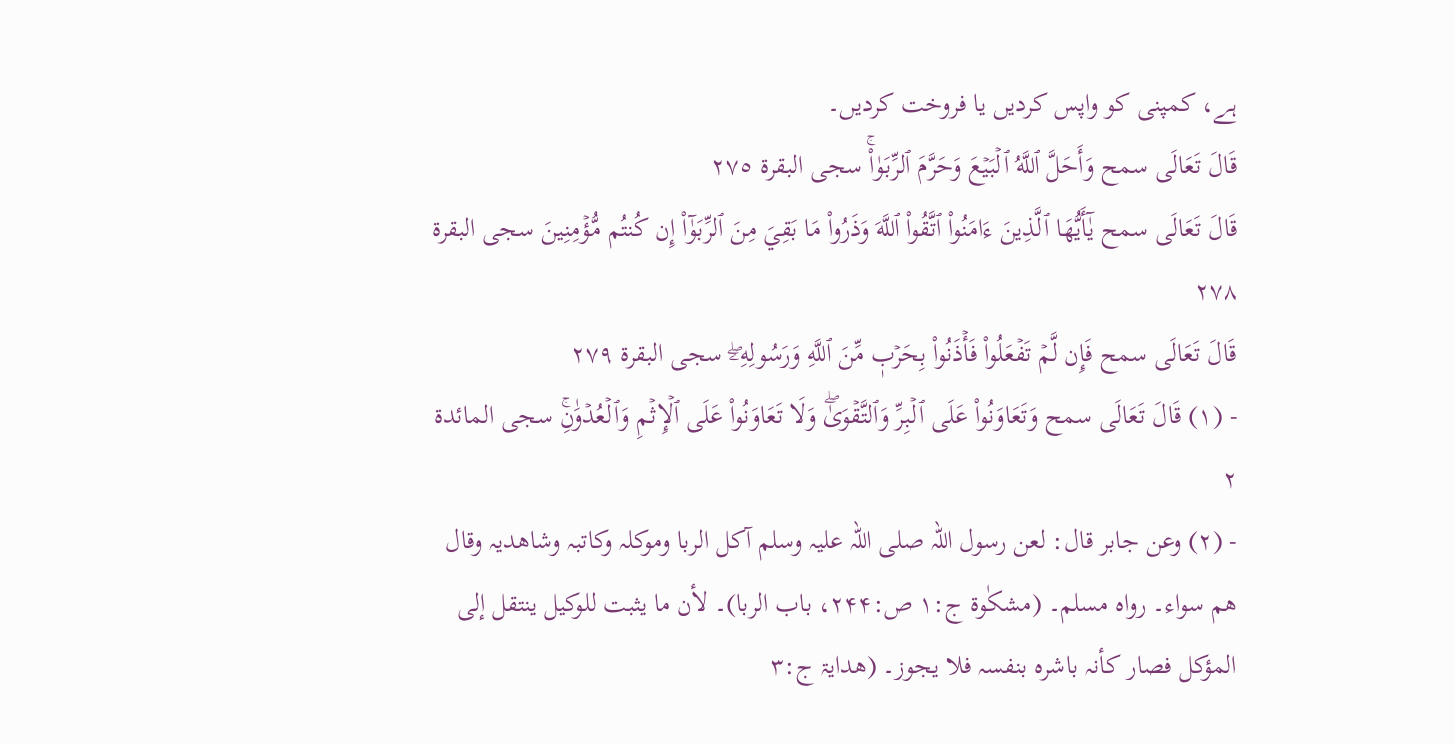ہے، کمپنی کو واپس کردیں یا فروخت کردیں۔
قَالَ تَعَالَى سمح وَأَحَلَّ ٱللَّهُ ٱلۡبَيۡعَ وَحَرَّمَ ٱلرِّبَوٰاْۚ سجى البقرة ٢٧٥
قَالَ تَعَالَى سمح يٰٓأَيُّهَا ٱلَّذِينَ ءَامَنُواْ ٱتَّقُواْ ٱللَّهَ وَذَرُواْ مَا بَقِيَ مِنَ ٱلرِّبَوٰٓاْ إِن كُنتُم مُّؤۡمِنِينَ سجى البقرة ٢٧٨
قَالَ تَعَالَى سمح فَإِن لَّمۡ تَفۡعَلُواْ فَأۡذَنُواْ بِحَرۡبٖ مِّنَ ٱللَّهِ وَرَسُولِهِۦۖ سجى البقرة ٢٧٩
- (۱) قَالَ تَعَالَى سمح وَتَعَاوَنُواْ عَلَى ٱلۡبِرِّ وَٱلتَّقۡوَىٰۖ وَلَا تَعَاوَنُواْ عَلَى ٱلۡإِثۡمِ وَٱلۡعُدۡوَٰنِۚ سجى المائدة ٢
- (۲) وعن جابر قال: لعن رسول اللہ صلی اللہ علیہ وسلم آکل الربا وموکلہ وکاتبہ وشاھدیہ وقال ھم سواء۔ رواہ مسلم۔ (مشکٰوۃ ج:۱ ص:۲۴۴، باب الربا)۔ لأن ما یثبت للوکیل ینتقل إلی المؤکل فصار کأنہ باشرہ بنفسہ فلا یجوز۔ (ھدایۃ ج:۳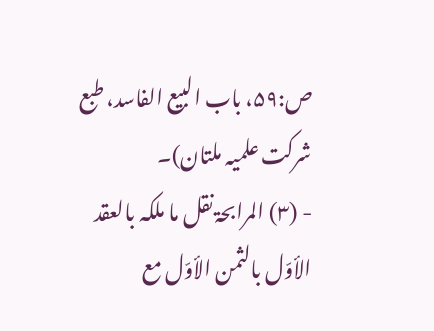ص:۵۹، باب البیع الفاسد، طبع شرکت علمیہ ملتان)۔
- (۳) المرابحۃ نقل ما ملکہ بالعقد الأوّل بالثمن الأوّل مع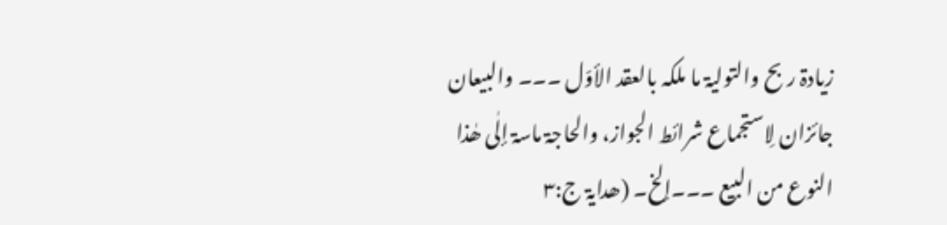زیادۃ ربح والتولیۃ ما ملکہ بالعقد الأوّل ۔۔۔ والبیعان جائزان لِاستجماع شرائط الجواز، والحاجۃ ماسۃ إلٰی ھٰذا النوع من البیع ۔۔۔إلخ۔ (ھدایۃ ج:۳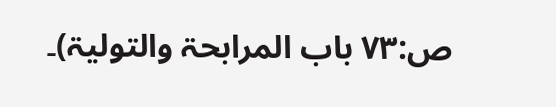ص:۷۳ باب المرابحۃ والتولیۃ)۔